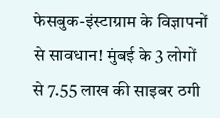फेसबुक-इंस्टाग्राम के विज्ञापनों से सावधान! मुंबई के 3 लोगों से 7.55 लाख की साइबर ठगी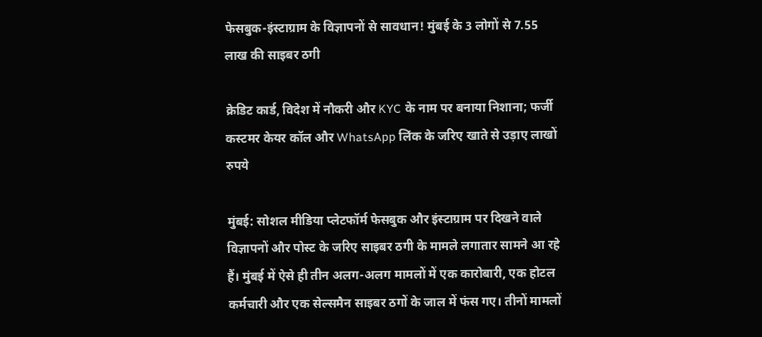फेसबुक-इंस्टाग्राम के विज्ञापनों से सावधान! मुंबई के 3 लोगों से 7.55 लाख की साइबर ठगी

क्रेडिट कार्ड, विदेश में नौकरी और KYC के नाम पर बनाया निशाना; फर्जी कस्टमर केयर कॉल और WhatsApp लिंक के जरिए खाते से उड़ाए लाखों रुपये

मुंबई: सोशल मीडिया प्लेटफॉर्म फेसबुक और इंस्टाग्राम पर दिखने वाले विज्ञापनों और पोस्ट के जरिए साइबर ठगी के मामले लगातार सामने आ रहे हैं। मुंबई में ऐसे ही तीन अलग-अलग मामलों में एक कारोबारी, एक होटल कर्मचारी और एक सेल्समैन साइबर ठगों के जाल में फंस गए। तीनों मामलों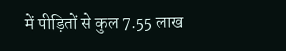में पीड़ितों से कुल 7.55 लाख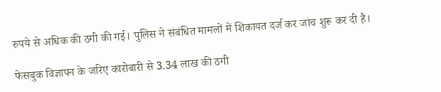रुपये से अधिक की ठगी की गई। पुलिस ने संबंधित मामलों में शिकायत दर्ज कर जांच शुरू कर दी है।

फेसबुक विज्ञापन के जरिए कारोबारी से 3.34 लाख की ठगी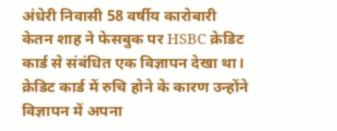अंधेरी निवासी 58 वर्षीय कारोबारी केतन शाह ने फेसबुक पर HSBC क्रेडिट कार्ड से संबंधित एक विज्ञापन देखा था। क्रेडिट कार्ड में रुचि होने के कारण उन्होंने विज्ञापन में अपना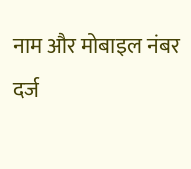नाम और मोबाइल नंबर दर्ज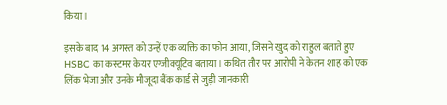किया।

इसके बाद 14 अगस्त को उन्हें एक व्यक्ति का फोन आया, जिसने खुद को राहुल बताते हुए HSBC का कस्टमर केयर एग्जीक्यूटिव बताया। कथित तौर पर आरोपी ने केतन शाह को एक लिंक भेजा और उनके मौजूदा बैंक कार्ड से जुड़ी जानकारी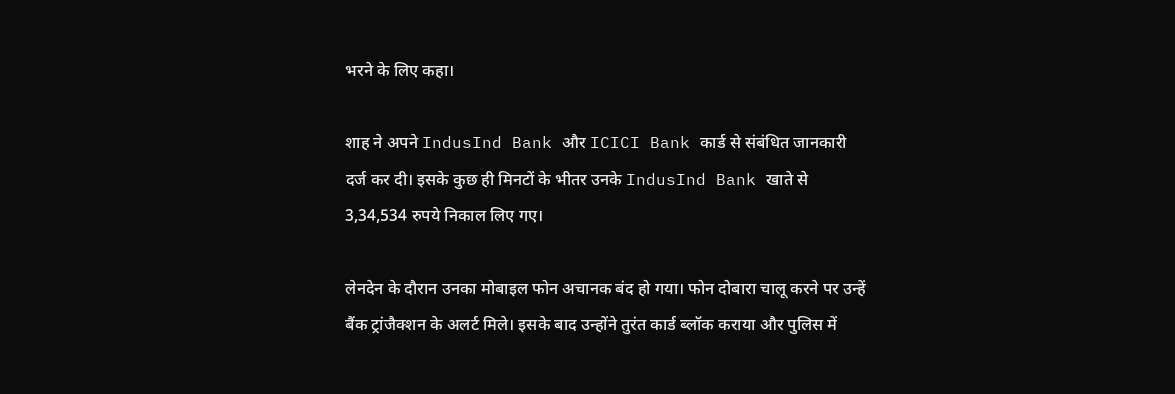भरने के लिए कहा।

शाह ने अपने IndusInd Bank और ICICI Bank कार्ड से संबंधित जानकारी दर्ज कर दी। इसके कुछ ही मिनटों के भीतर उनके IndusInd Bank खाते से 3,34,534 रुपये निकाल लिए गए।

लेनदेन के दौरान उनका मोबाइल फोन अचानक बंद हो गया। फोन दोबारा चालू करने पर उन्हें बैंक ट्रांजैक्शन के अलर्ट मिले। इसके बाद उन्होंने तुरंत कार्ड ब्लॉक कराया और पुलिस में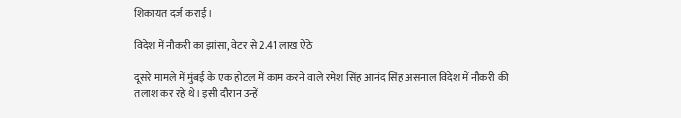शिकायत दर्ज कराई।

विदेश में नौकरी का झांसा, वेटर से 2.41 लाख ऐंठे

दूसरे मामले में मुंबई के एक होटल में काम करने वाले रमेश सिंह आनंद सिंह असनाल विदेश में नौकरी की तलाश कर रहे थे। इसी दौरान उन्हें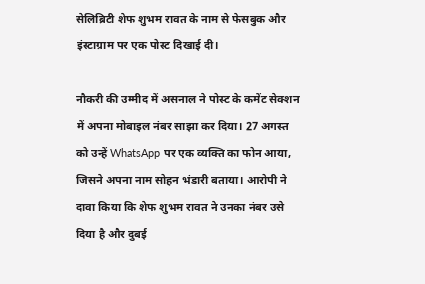सेलिब्रिटी शेफ शुभम रावत के नाम से फेसबुक और इंस्टाग्राम पर एक पोस्ट दिखाई दी।

नौकरी की उम्मीद में असनाल ने पोस्ट के कमेंट सेक्शन में अपना मोबाइल नंबर साझा कर दिया। 27 अगस्त को उन्हें WhatsApp पर एक व्यक्ति का फोन आया, जिसने अपना नाम सोहन भंडारी बताया। आरोपी ने दावा किया कि शेफ शुभम रावत ने उनका नंबर उसे दिया है और दुबई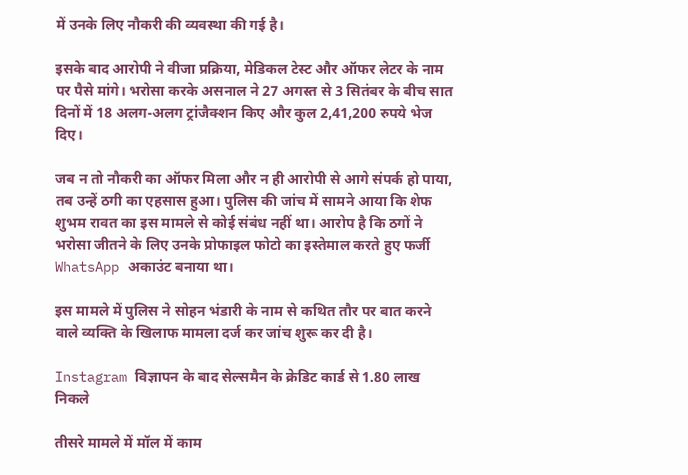में उनके लिए नौकरी की व्यवस्था की गई है।

इसके बाद आरोपी ने वीजा प्रक्रिया, मेडिकल टेस्ट और ऑफर लेटर के नाम पर पैसे मांगे। भरोसा करके असनाल ने 27 अगस्त से 3 सितंबर के बीच सात दिनों में 18 अलग-अलग ट्रांजैक्शन किए और कुल 2,41,200 रुपये भेज दिए।

जब न तो नौकरी का ऑफर मिला और न ही आरोपी से आगे संपर्क हो पाया, तब उन्हें ठगी का एहसास हुआ। पुलिस की जांच में सामने आया कि शेफ शुभम रावत का इस मामले से कोई संबंध नहीं था। आरोप है कि ठगों ने भरोसा जीतने के लिए उनके प्रोफाइल फोटो का इस्तेमाल करते हुए फर्जी WhatsApp अकाउंट बनाया था।

इस मामले में पुलिस ने सोहन भंडारी के नाम से कथित तौर पर बात करने वाले व्यक्ति के खिलाफ मामला दर्ज कर जांच शुरू कर दी है।

Instagram विज्ञापन के बाद सेल्समैन के क्रेडिट कार्ड से 1.80 लाख निकले

तीसरे मामले में मॉल में काम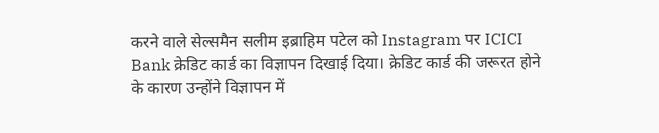करने वाले सेल्समैन सलीम इब्राहिम पटेल को Instagram पर ICICI Bank क्रेडिट कार्ड का विज्ञापन दिखाई दिया। क्रेडिट कार्ड की जरूरत होने के कारण उन्होंने विज्ञापन में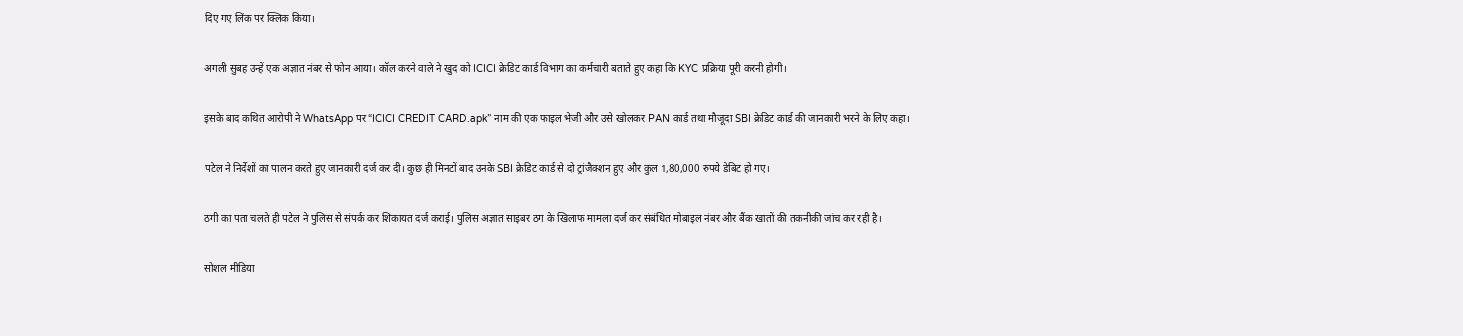दिए गए लिंक पर क्लिक किया।

अगली सुबह उन्हें एक अज्ञात नंबर से फोन आया। कॉल करने वाले ने खुद को ICICI क्रेडिट कार्ड विभाग का कर्मचारी बताते हुए कहा कि KYC प्रक्रिया पूरी करनी होगी।

इसके बाद कथित आरोपी ने WhatsApp पर “ICICI CREDIT CARD.apk” नाम की एक फाइल भेजी और उसे खोलकर PAN कार्ड तथा मौजूदा SBI क्रेडिट कार्ड की जानकारी भरने के लिए कहा।

पटेल ने निर्देशों का पालन करते हुए जानकारी दर्ज कर दी। कुछ ही मिनटों बाद उनके SBI क्रेडिट कार्ड से दो ट्रांजैक्शन हुए और कुल 1,80,000 रुपये डेबिट हो गए।

ठगी का पता चलते ही पटेल ने पुलिस से संपर्क कर शिकायत दर्ज कराई। पुलिस अज्ञात साइबर ठग के खिलाफ मामला दर्ज कर संबंधित मोबाइल नंबर और बैंक खातों की तकनीकी जांच कर रही है।

सोशल मीडिया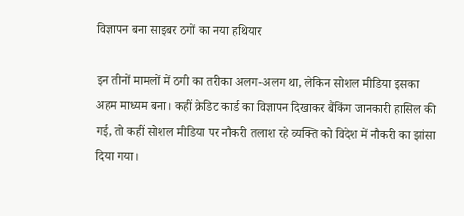विज्ञापन बना साइबर ठगों का नया हथियार

इन तीनों मामलों में ठगी का तरीका अलग-अलग था, लेकिन सोशल मीडिया इसका अहम माध्यम बना। कहीं क्रेडिट कार्ड का विज्ञापन दिखाकर बैंकिंग जानकारी हासिल की गई, तो कहीं सोशल मीडिया पर नौकरी तलाश रहे व्यक्ति को विदेश में नौकरी का झांसा दिया गया।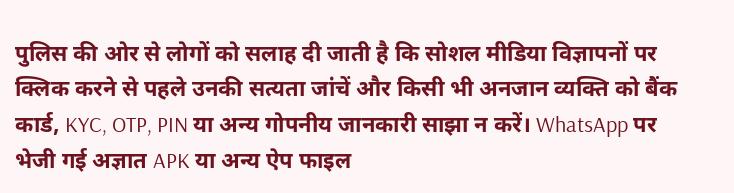पुलिस की ओर से लोगों को सलाह दी जाती है कि सोशल मीडिया विज्ञापनों पर क्लिक करने से पहले उनकी सत्यता जांचें और किसी भी अनजान व्यक्ति को बैंक कार्ड, KYC, OTP, PIN या अन्य गोपनीय जानकारी साझा न करें। WhatsApp पर भेजी गई अज्ञात APK या अन्य ऐप फाइल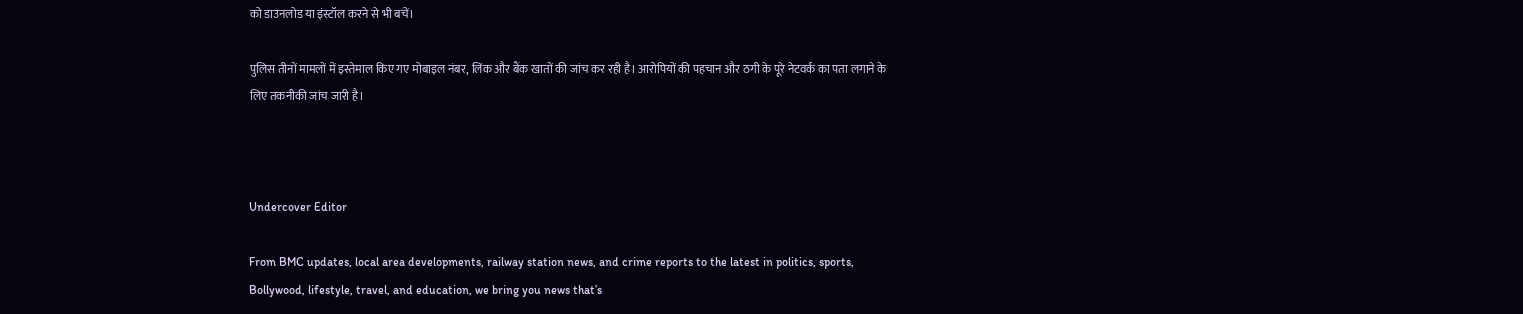को डाउनलोड या इंस्टॉल करने से भी बचें।

पुलिस तीनों मामलों में इस्तेमाल किए गए मोबाइल नंबर, लिंक और बैंक खातों की जांच कर रही है। आरोपियों की पहचान और ठगी के पूरे नेटवर्क का पता लगाने के लिए तकनीकी जांच जारी है।



Undercover Editor

From BMC updates, local area developments, railway station news, and crime reports to the latest in politics, sports, Bollywood, lifestyle, travel, and education, we bring you news that’s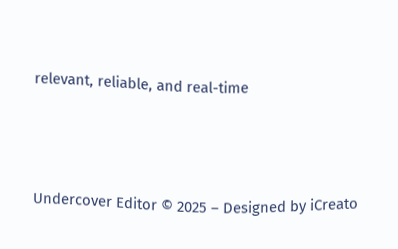relevant, reliable, and real-time



Undercover Editor © 2025 – Designed by iCreato